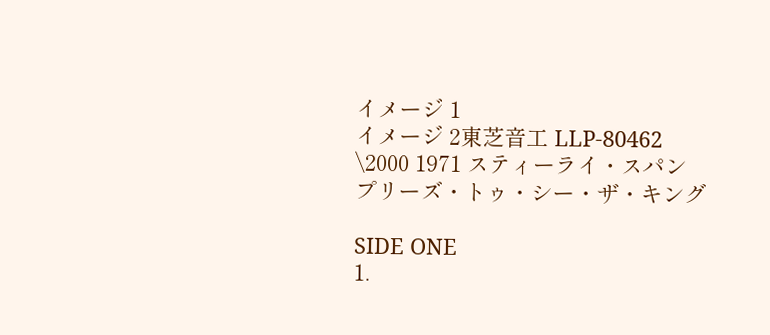イメージ 1
イメージ 2東芝音工 LLP-80462 \2000 1971 スティーライ・スパン
プリーズ・トゥ・シー・ザ・キング

SIDE ONE
1.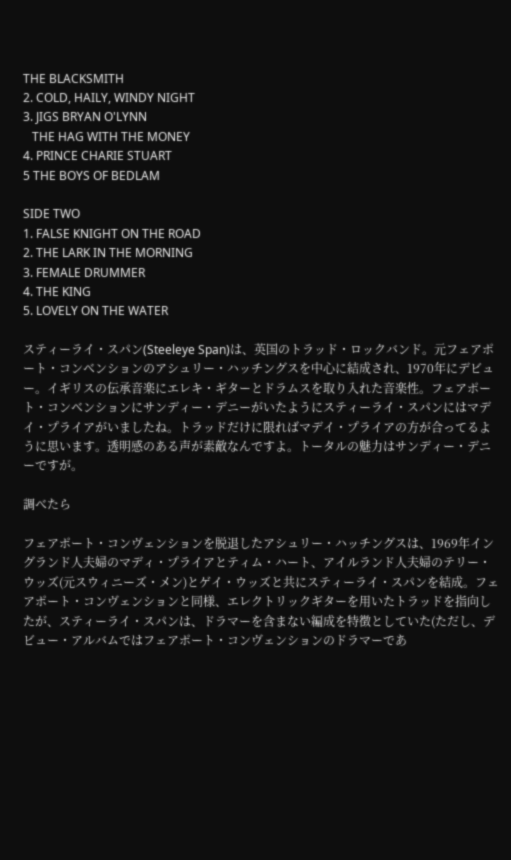THE BLACKSMITH
2. COLD, HAILY, WINDY NIGHT
3. JIGS BRYAN O'LYNN
   THE HAG WITH THE MONEY
4. PRINCE CHARIE STUART
5 THE BOYS OF BEDLAM

SIDE TWO
1. FALSE KNIGHT ON THE ROAD
2. THE LARK IN THE MORNING
3. FEMALE DRUMMER
4. THE KING
5. LOVELY ON THE WATER

スティーライ・スパン(Steeleye Span)は、英国のトラッド・ロックバンド。元フェアポート・コンベンションのアシュリー・ハッチングスを中心に結成され、1970年にデビュー。イギリスの伝承音楽にエレキ・ギターとドラムスを取り入れた音楽性。フェアポート・コンベンションにサンディー・デニーがいたようにスティーライ・スパンにはマデイ・プライアがいましたね。トラッドだけに限ればマデイ・プライアの方が合ってるように思います。透明感のある声が素敵なんですよ。トータルの魅力はサンディー・デニーですが。

調べたら

フェアポート・コンヴェンションを脱退したアシュリー・ハッチングスは、1969年イングランド人夫婦のマディ・プライアとティム・ハート、アイルランド人夫婦のテリー・ウッズ(元スウィニーズ・メン)とゲイ・ウッズと共にスティーライ・スパンを結成。フェアポート・コンヴェンションと同様、エレクトリックギターを用いたトラッドを指向したが、スティーライ・スパンは、ドラマーを含まない編成を特徴としていた(ただし、デビュー・アルバムではフェアポート・コンヴェンションのドラマーであ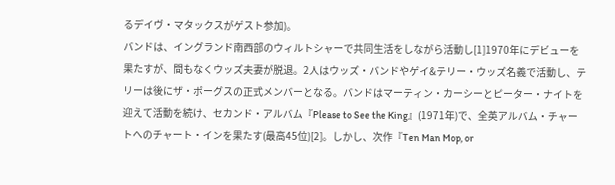るデイヴ・マタックスがゲスト参加)。
バンドは、イングランド南西部のウィルトシャーで共同生活をしながら活動し[1]1970年にデビューを果たすが、間もなくウッズ夫妻が脱退。2人はウッズ・バンドやゲイ&テリー・ウッズ名義で活動し、テリーは後にザ・ポーグスの正式メンバーとなる。バンドはマーティン・カーシーとピーター・ナイトを迎えて活動を続け、セカンド・アルバム『Please to See the King』(1971年)で、全英アルバム・チャートへのチャート・インを果たす(最高45位)[2]。しかし、次作『Ten Man Mop, or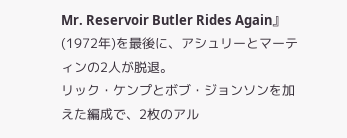Mr. Reservoir Butler Rides Again』(1972年)を最後に、アシュリーとマーティンの2人が脱退。
リック・ケンプとボブ・ジョンソンを加えた編成で、2枚のアル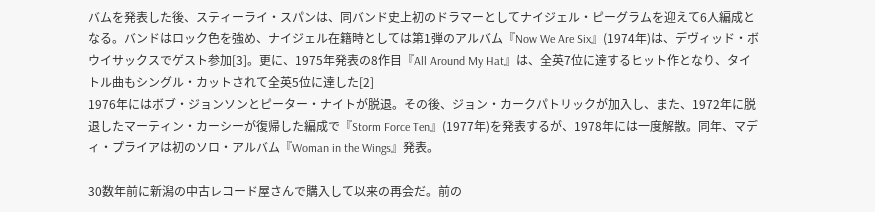バムを発表した後、スティーライ・スパンは、同バンド史上初のドラマーとしてナイジェル・ピーグラムを迎えて6人編成となる。バンドはロック色を強め、ナイジェル在籍時としては第1弾のアルバム『Now We Are Six』(1974年)は、デヴィッド・ボウイサックスでゲスト参加[3]。更に、1975年発表の8作目『All Around My Hat』は、全英7位に達するヒット作となり、タイトル曲もシングル・カットされて全英5位に達した[2]
1976年にはボブ・ジョンソンとピーター・ナイトが脱退。その後、ジョン・カークパトリックが加入し、また、1972年に脱退したマーティン・カーシーが復帰した編成で『Storm Force Ten』(1977年)を発表するが、1978年には一度解散。同年、マディ・プライアは初のソロ・アルバム『Woman in the Wings』発表。

30数年前に新潟の中古レコード屋さんで購入して以来の再会だ。前の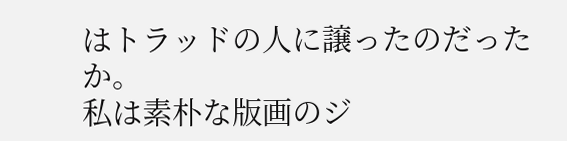はトラッドの人に譲ったのだったか。
私は素朴な版画のジ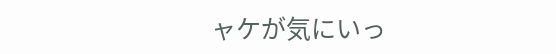ャケが気にいっ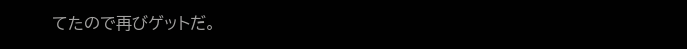てたので再びゲットだ。